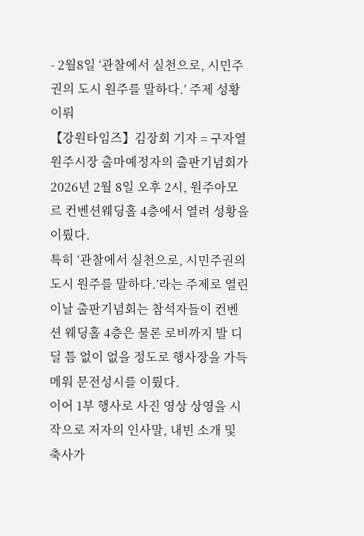- 2월8일 ‘관찰에서 실천으로, 시민주권의 도시 원주를 말하다.’ 주제 성황 이뤄
【강원타임즈】김장회 기자 = 구자열 원주시장 출마예정자의 출판기념회가 2026년 2월 8일 오후 2시, 원주아모르 컨벤션웨딩홀 4층에서 열려 성황을 이뤘다.
특히 ‘관찰에서 실천으로, 시민주권의 도시 원주를 말하다.’라는 주제로 열린 이날 출판기념회는 참석자들이 컨벤션 웨딩홀 4층은 물론 로비까지 발 디딜 틈 없이 없을 정도로 행사장을 가득 메워 문전성시를 이뤘다.
이어 1부 행사로 사진 영상 상영을 시작으로 저자의 인사말, 내빈 소개 및 축사가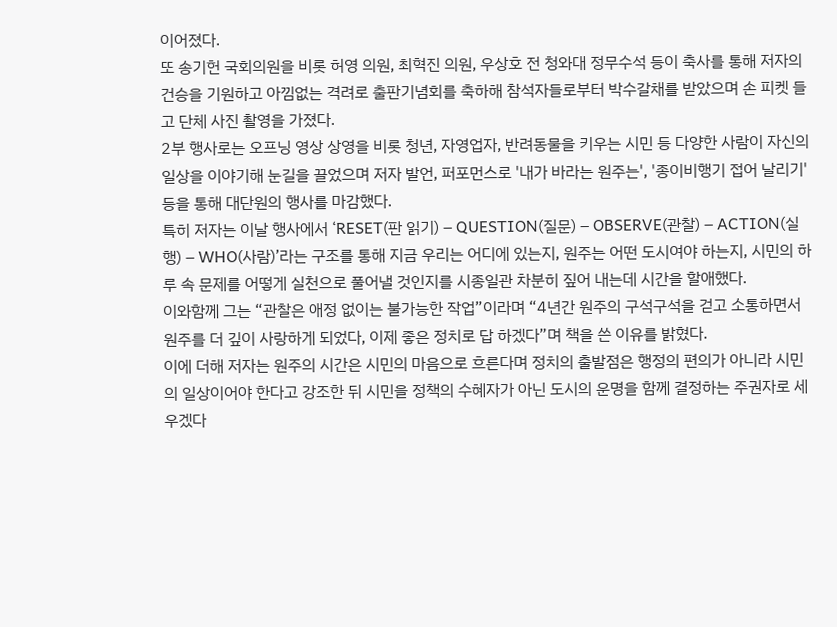이어졌다.
또 송기헌 국회의원을 비롯 허영 의원, 최혁진 의원, 우상호 전 청와대 정무수석 등이 축사를 통해 저자의 건승을 기원하고 아낌없는 격려로 출판기념회를 축하해 참석자들로부터 박수갈채를 받았으며 손 피켓 들고 단체 사진 촬영을 가졌다.
2부 행사로는 오프닝 영상 상영을 비롯 청년, 자영업자, 반려동물을 키우는 시민 등 다양한 사람이 자신의 일상을 이야기해 눈길을 끌었으며 저자 발언, 퍼포먼스로 '내가 바라는 원주는', '종이비행기 접어 날리기' 등을 통해 대단원의 행사를 마감했다.
특히 저자는 이날 행사에서 ‘RESET(판 읽기) – QUESTION(질문) – OBSERVE(관찰) – ACTION(실행) – WHO(사람)’라는 구조를 통해 지금 우리는 어디에 있는지, 원주는 어떤 도시여야 하는지, 시민의 하루 속 문제를 어떻게 실천으로 풀어낼 것인지를 시종일관 차분히 짚어 내는데 시간을 할애했다.
이와함께 그는 “관찰은 애정 없이는 불가능한 작업”이라며 “4년간 원주의 구석구석을 걷고 소통하면서 원주를 더 깊이 사랑하게 되었다, 이제 좋은 정치로 답 하겠다”며 책을 쓴 이유를 밝혔다.
이에 더해 저자는 원주의 시간은 시민의 마음으로 흐른다며 정치의 출발점은 행정의 편의가 아니라 시민의 일상이어야 한다고 강조한 뒤 시민을 정책의 수혜자가 아닌 도시의 운명을 함께 결정하는 주권자로 세우겠다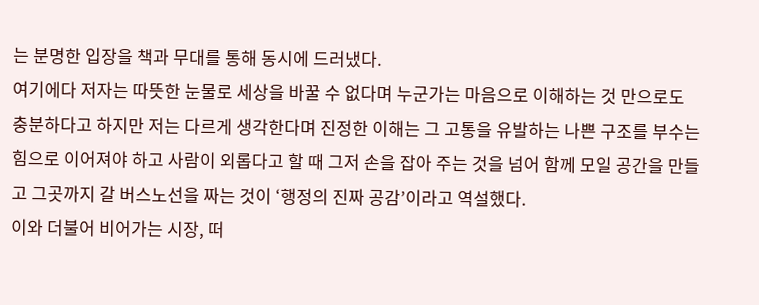는 분명한 입장을 책과 무대를 통해 동시에 드러냈다.
여기에다 저자는 따뜻한 눈물로 세상을 바꿀 수 없다며 누군가는 마음으로 이해하는 것 만으로도 충분하다고 하지만 저는 다르게 생각한다며 진정한 이해는 그 고통을 유발하는 나쁜 구조를 부수는 힘으로 이어져야 하고 사람이 외롭다고 할 때 그저 손을 잡아 주는 것을 넘어 함께 모일 공간을 만들고 그곳까지 갈 버스노선을 짜는 것이 ‘행정의 진짜 공감’이라고 역설했다.
이와 더불어 비어가는 시장, 떠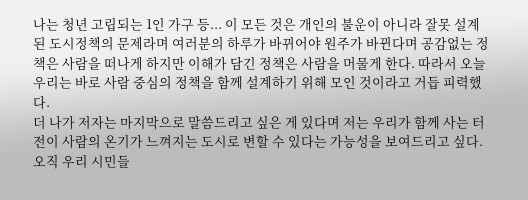나는 청년 고립되는 1인 가구 등... 이 모든 것은 개인의 불운이 아니라 잘못 설계된 도시정책의 문제라며 여러분의 하루가 바뀌어야 원주가 바뀐다며 공감없는 정책은 사람을 떠나게 하지만 이해가 담긴 정책은 사람을 머물게 한다. 따라서 오늘 우리는 바로 사람 중심의 정책을 함께 설계하기 위해 모인 것이라고 거듭 피력했다.
더 나가 저자는 마지막으로 말씀드리고 싶은 게 있다며 저는 우리가 함께 사는 터전이 사람의 온기가 느껴지는 도시로 변할 수 있다는 가능성을 보여드리고 싶다. 오직 우리 시민들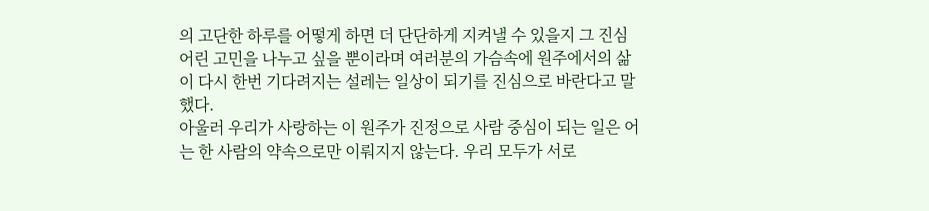의 고단한 하루를 어떻게 하면 더 단단하게 지켜낼 수 있을지 그 진심 어린 고민을 나누고 싶을 뿐이라며 여러분의 가슴속에 원주에서의 삶이 다시 한번 기다려지는 설레는 일상이 되기를 진심으로 바란다고 말했다.
아울러 우리가 사랑하는 이 원주가 진정으로 사람 중심이 되는 일은 어는 한 사람의 약속으로만 이뤄지지 않는다. 우리 모두가 서로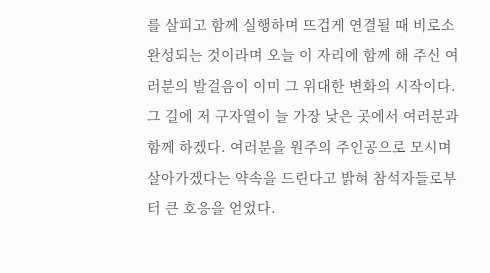를 살피고 함께 실행하며 뜨겁게 연결될 때 비로소 완성되는 것이라며 오늘 이 자리에 함께 해 주신 여러분의 발걸음이 이미 그 위대한 변화의 시작이다. 그 길에 저 구자열이 늘 가장 낮은 곳에서 여러분과 함께 하겠다. 여러분을 원주의 주인공으로 모시며 살아가겠다는 약속을 드린다고 밝혀 참석자들로부터 큰 호응을 얻었다.